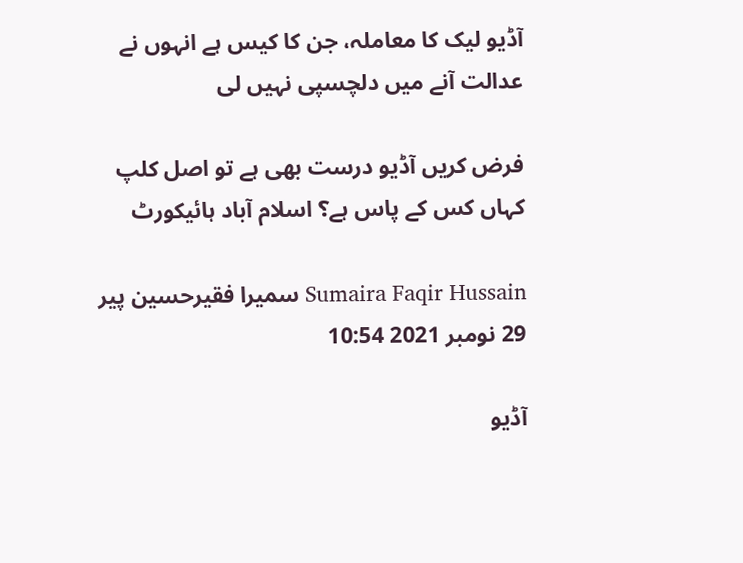آڈیو لیک کا معاملہ، جن کا کیس ہے انہوں نے عدالت آنے میں دلچسپی نہیں لی

فرض کریں آڈیو درست بھی ہے تو اصل کلپ کہاں کس کے پاس ہے؟ اسلام آباد ہائیکورٹ

Sumaira Faqir Hussain سمیرا فقیرحسین پیر 29 نومبر 2021 10:54

آڈیو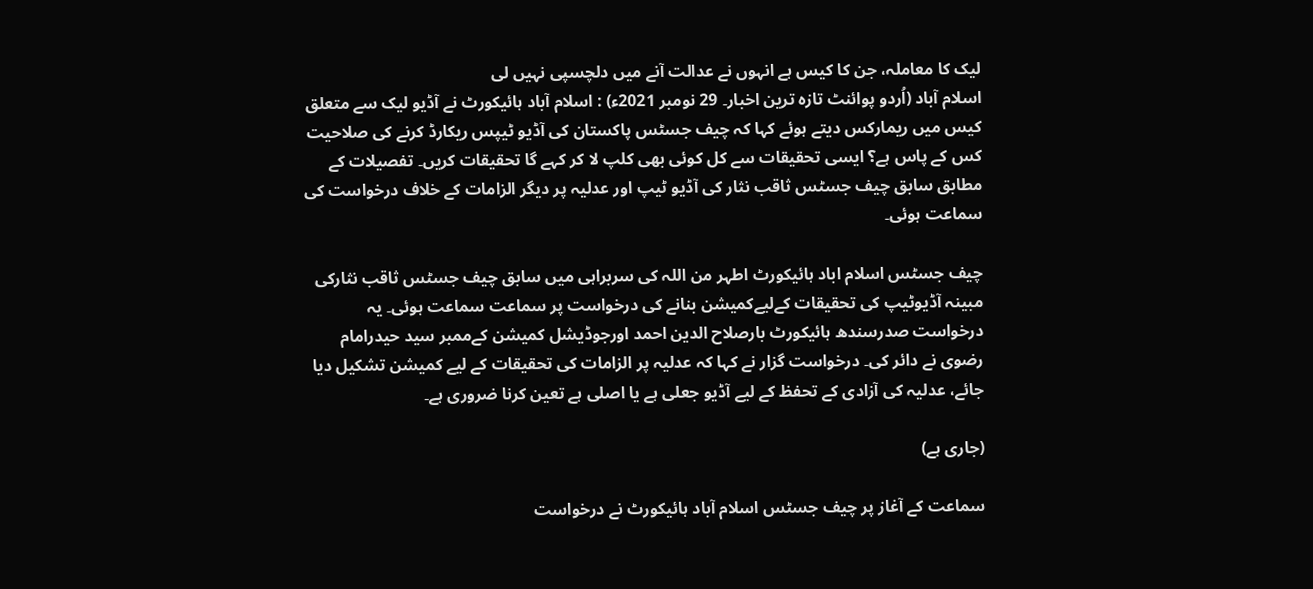لیک کا معاملہ، جن کا کیس ہے انہوں نے عدالت آنے میں دلچسپی نہیں لی
اسلام آباد (اُردو پوائنٹ تازہ ترین اخبار۔ 29 نومبر 2021ء) : اسلام آباد ہائیکورٹ نے آڈیو لیک سے متعلق کیس میں ریمارکس دیتے ہوئے کہا کہ چیف جسٹس پاکستان کی آڈیو ٹیپس ریکارڈ کرنے کی صلاحیت کس کے پاس ہے؟ ایسی تحقیقات سے کل کوئی بھی کلپ لا کر کہے گا تحقیقات کریں۔ تفصیلات کے مطابق سابق چیف جسٹس ثاقب نثار کی آڈیو ٹیپ اور عدلیہ پر دیگر الزامات کے خلاف درخواست کی سماعت ہوئی۔

چیف جسٹس اسلام اباد ہائیکورٹ اطہر من اللہ کی سربراہی میں سابق چیف جسٹس ثاقب نثارکی مبینہ آڈیوٹیپ کی تحقیقات کےلیےکمیشن بنانے کی درخواست پر سماعت سماعت ہوئی۔ یہ درخواست صدرسندھ ہائیکورٹ بارصلاح الدین احمد اورجوڈیشل کمیشن کےممبر سید حیدرامام رضوی نے دائر کی۔ درخواست گزار نے کہا کہ عدلیہ پر الزامات کی تحقیقات کے لیے کمیشن تشکیل دیا جائے، عدلیہ کی آزادی کے تحفظ کے لیے آڈیو جعلی ہے یا اصلی ہے تعین کرنا ضروری ہے۔

(جاری ہے)

سماعت کے آغاز پر چیف جسٹس اسلام آباد ہائیکورٹ نے درخواست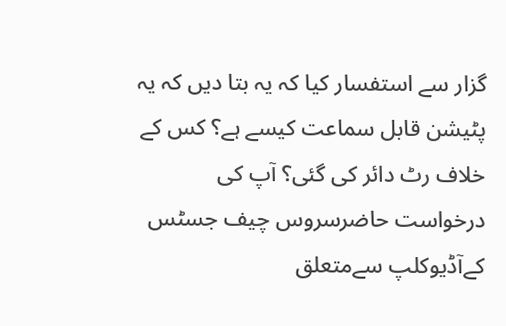گزار سے استفسار کیا کہ یہ بتا دیں کہ یہ پٹیشن قابل سماعت کیسے ہے؟ کس کے خلاف رٹ دائر کی گئی؟ آپ کی درخواست حاضرسروس چیف جسٹس کےآڈیوکلپ سےمتعلق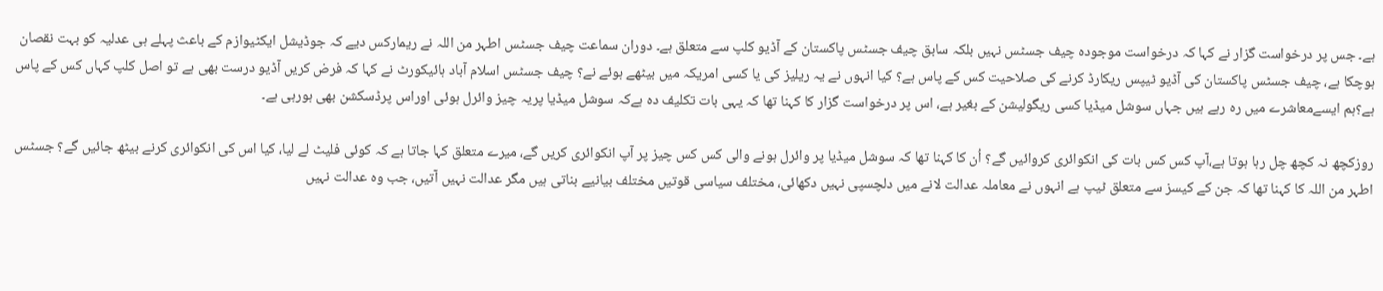ہے۔ جس پر درخواست گزار نے کہا کہ درخواست موجودہ چیف جسٹس نہیں بلکہ سابق چیف جسٹس پاکستان کے آڈیو کلپ سے متعلق ہے۔ دوران سماعت چیف جسٹس اطہر من اللہ نے ریمارکس دیے کہ جوڈیشل ایکٹیوازم کے باعث پہلے ہی عدلیہ کو بہت نقصان ہوچکا ہے، چیف جسٹس پاکستان کی آڈیو ٹیپس ریکارڈ کرنے کی صلاحیت کس کے پاس ہے؟ کیا انہوں نے یہ ریلیز کی یا کسی امریکہ میں بیٹھے ہوئے نے؟ چیف جسٹس اسلام آباد ہائیکورٹ نے کہا کہ فرض کریں آڈیو درست بھی ہے تو اصل کلپ کہاں کس کے پاس ہے؟ہم ایسےمعاشرے میں رہ رہے ہیں جہاں سوشل میڈیا کسی ریگولیشن کے بغیر ہے، اس پر درخواست گزار کا کہنا تھا کہ یہی بات تکلیف دہ ہےکہ سوشل میڈیا پریہ چیز وائرل ہوئی اوراس پرڈسکشن بھی ہورہی ہے۔

روزکچھ نہ کچھ چل رہا ہوتا ہے،آپ کس کس بات کی انکوائری کروائیں گے؟ اُن کا کہنا تھا کہ سوشل میڈیا پر وائرل ہونے والی کس کس چیز پر آپ انکوائری کریں گے، میرے متعلق کہا جاتا ہے کہ کوئی فلیٹ لے لیا، کیا اس کی انکوائری کرنے بیٹھ جائیں گے؟ جسٹس اطہر من اللہ کا کہنا تھا کہ جن کے کیسز سے متعلق ٹیپ ہے انہوں نے معاملہ عدالت لانے میں دلچسپی نہیں دکھائی، مختلف سیاسی قوتیں مختلف بیانیے بناتی ہیں مگر عدالت نہیں آتیں، جب وہ عدالت نہیں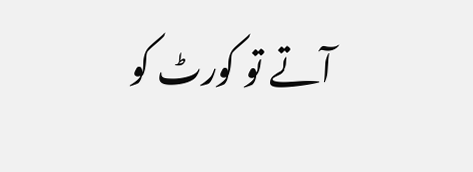آتے تو کورٹ کو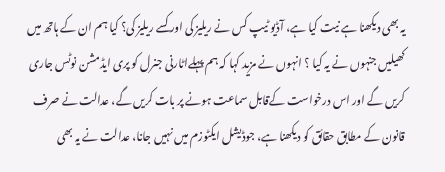یہ بھی دیکھنا ہے نیت کیا ہے، آڈیو ٹیپ کس نے ریلیز کی اور کسے ریلیز کی؟ کیا ہم ان کے ہاتھ میں کھیلیں جنہوں نے یہ کیا ؟ انہوں نے مزید کہا کہ ہم پہلےاٹارنی جنرل کو پری ایڈمشن نوٹس جاری کریں گے اور اس درخواست کےقابل سماعت ہونے پر بات کریں گے، عدالت نے صرف قانون کے مطابق حقائق کو دیکھنا ہے، جوڈیشل ایکٹوزم میں نہیں جانا، عدالت نے یہ بھی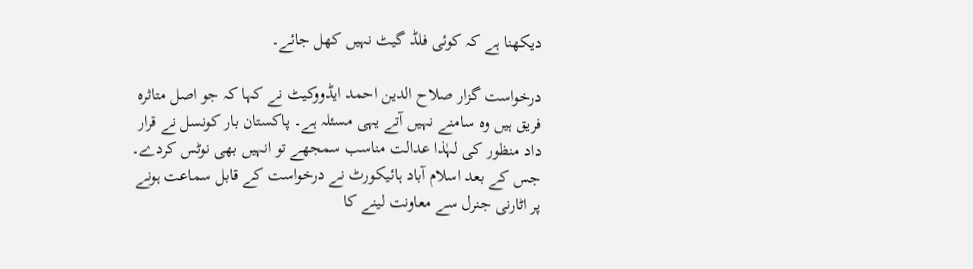دیکھنا ہے کہ کوئی فلڈ گیٹ نہیں کھل جائے۔

درخواست گزار صلاح الدین احمد ایڈووکیٹ نے کہا کہ جو اصل متاثرہ فریق ہیں وہ سامنے نہیں آتے یہی مسئلہ ہے۔ پاکستان بار کونسل نے قرار داد منظور کی لہٰذا عدالت مناسب سمجھے تو انہیں بھی نوٹس کردے۔ جس کے بعد اسلام آباد ہائیکورٹ نے درخواست کے قابل سماعت ہونے پر اٹارنی جنرل سے معاونت لینے کا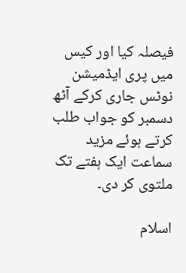فیصلہ کیا اور کیس میں پری ایڈمیشن نوٹس جاری کرکے آٹھ دسمبر کو جواب طلب کرتے ہوئے مزید سماعت ایک ہفتے تک ملتوی کر دی۔

اسلام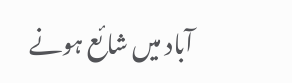آباد میں شائع ہونے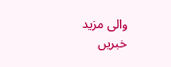والی مزید خبریں